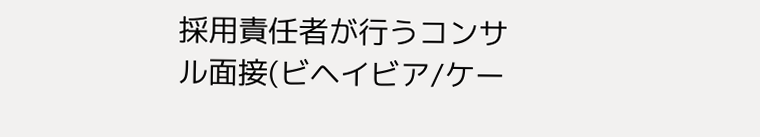採用責任者が行うコンサル面接(ビヘイビア/ケー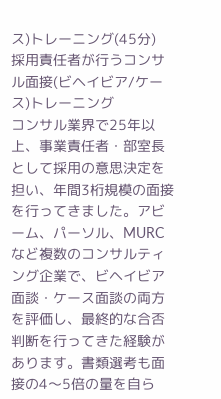ス)トレーニング(45分)
採用責任者が行うコンサル面接(ビヘイビア/ケース)トレーニング
コンサル業界で25年以上、事業責任者・部室長として採用の意思決定を担い、年間3桁規模の面接を行ってきました。アビーム、パーソル、MURCなど複数のコンサルティング企業で、ビヘイビア面談・ケース面談の両方を評価し、最終的な合否判断を行ってきた経験があります。書類選考も面接の4〜5倍の量を自ら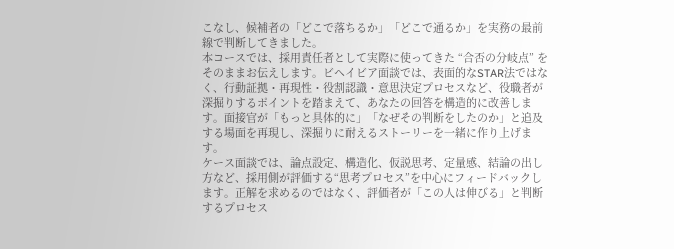こなし、候補者の「どこで落ちるか」「どこで通るか」を実務の最前線で判断してきました。
本コースでは、採用責任者として実際に使ってきた “合否の分岐点” をそのままお伝えします。ビヘイビア面談では、表面的なSTAR法ではなく、行動証拠・再現性・役割認識・意思決定プロセスなど、役職者が深掘りするポイントを踏まえて、あなたの回答を構造的に改善します。面接官が「もっと具体的に」「なぜその判断をしたのか」と追及する場面を再現し、深掘りに耐えるストーリーを一緒に作り上げます。
ケース面談では、論点設定、構造化、仮説思考、定量感、結論の出し方など、採用側が評価する“思考プロセス”を中心にフィードバックします。正解を求めるのではなく、評価者が「この人は伸びる」と判断するプロセス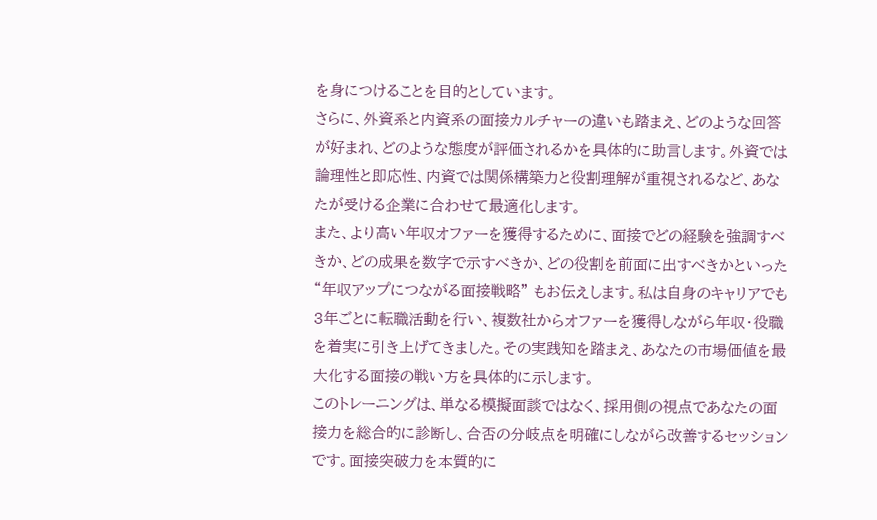を身につけることを目的としています。
さらに、外資系と内資系の面接カルチャーの違いも踏まえ、どのような回答が好まれ、どのような態度が評価されるかを具体的に助言します。外資では論理性と即応性、内資では関係構築力と役割理解が重視されるなど、あなたが受ける企業に合わせて最適化します。
また、より高い年収オファーを獲得するために、面接でどの経験を強調すべきか、どの成果を数字で示すべきか、どの役割を前面に出すべきかといった “年収アップにつながる面接戦略” もお伝えします。私は自身のキャリアでも3年ごとに転職活動を行い、複数社からオファーを獲得しながら年収・役職を着実に引き上げてきました。その実践知を踏まえ、あなたの市場価値を最大化する面接の戦い方を具体的に示します。
このトレーニングは、単なる模擬面談ではなく、採用側の視点であなたの面接力を総合的に診断し、合否の分岐点を明確にしながら改善するセッションです。面接突破力を本質的に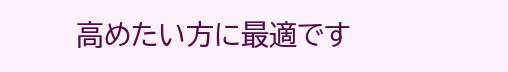高めたい方に最適です